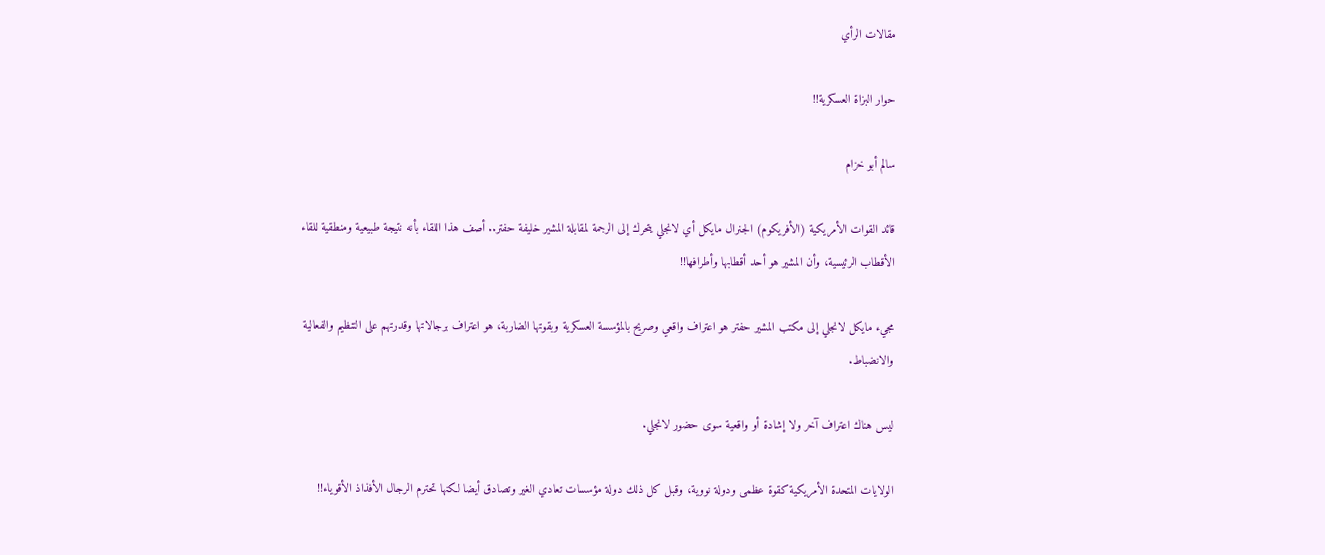مقالات الرأي

حوار البزاة العسكرية!!

سالم أبو خزام

قائد القوات الأمريكية (الأفريكوم) الجنرال مايكل أي لانجلي يتحرك إلى الرجمة لمقابلة المشير خليفة حفتر.. أصف هذا اللقاء بأنه نتيجة طبيعية ومنطقية للقاء الأقطاب الرئيسية، وأن المشير هو أحد أقطابها وأطرافها!!

مجيء مايكل لانجلي إلى مكتب المشير حفتر هو اعتراف واقعي وصريح بالمؤسسة العسكرية وبقوتها الضاربة، هو اعتراف برجالاتها وقدرتهم على التنظيم والفعالية والانضباط.

ليس هناك اعتراف آخر ولا إشادة أو واقعية سوى حضور لانجلي.

الولايات المتحدة الأمريكية كقوة عظمى ودولة نووية، وقبل كل ذلك دولة مؤسسات تعادي الغير وتصادق أيضا لكنها تحترم الرجال الأفذاذ الأقوياء!!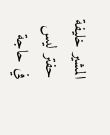المشير خليفة حفتر ليس في حاجة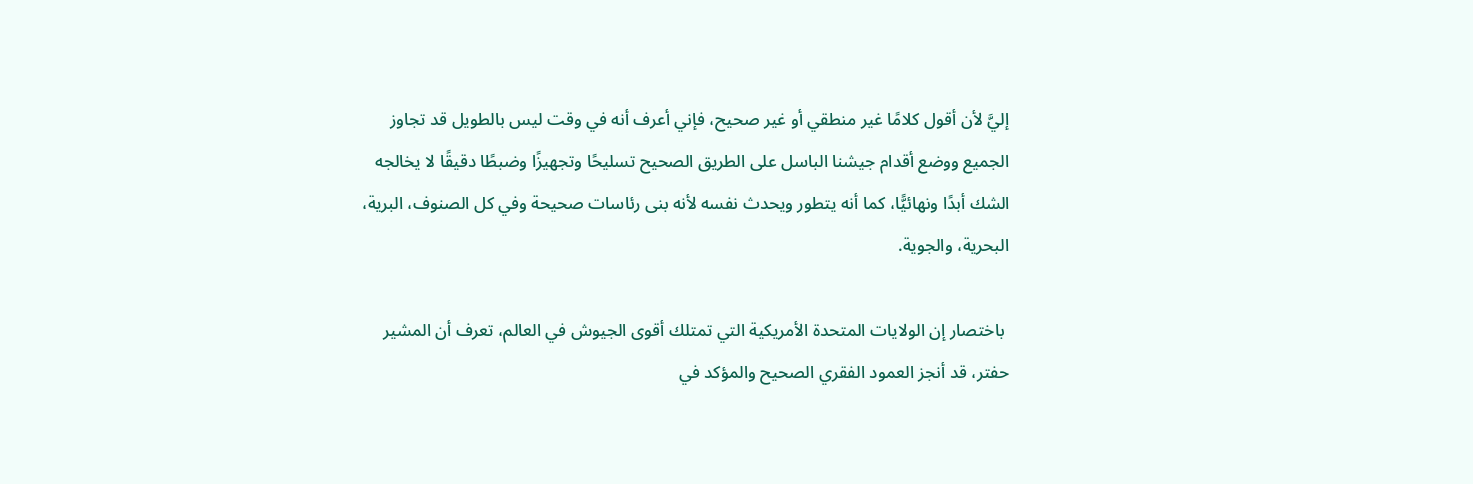إليَّ لأن أقول كلامًا غير منطقي أو غير صحيح، فإني أعرف أنه في وقت ليس بالطويل قد تجاوز الجميع ووضع أقدام جيشنا الباسل على الطريق الصحيح تسليحًا وتجهيزًا وضبطًا دقيقًا لا يخالجه الشك أبدًا ونهائيًّا، كما أنه يتطور ويحدث نفسه لأنه بنى رئاسات صحيحة وفي كل الصنوف، البرية، البحرية، والجوية.

 باختصار إن الولايات المتحدة الأمريكية التي تمتلك أقوى الجيوش في العالم، تعرف أن المشير حفتر، قد أنجز العمود الفقري الصحيح والمؤكد في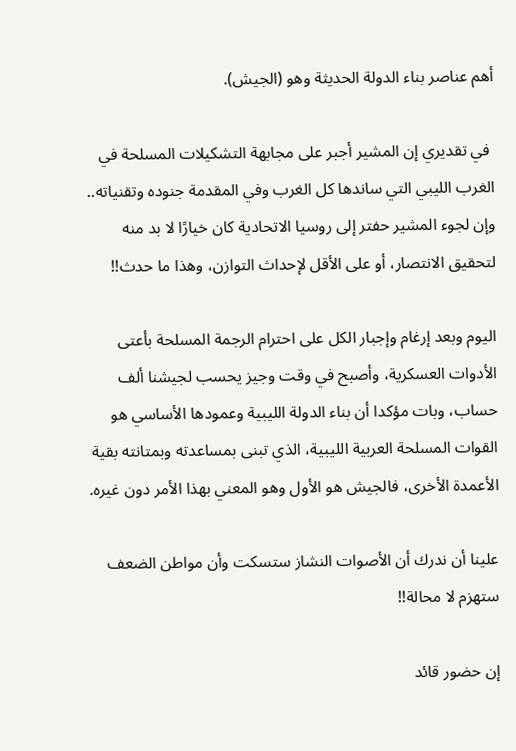أهم عناصر بناء الدولة الحديثة وهو (الجيش).

 في تقديري إن المشير أجبر على مجابهة التشكيلات المسلحة في الغرب الليبي التي ساندها كل الغرب وفي المقدمة جنوده وتقنياته.. وإن لجوء المشير حفتر إلى روسيا الاتحادية كان خيارًا لا بد منه لتحقيق الانتصار، أو على الأقل لإحداث التوازن، وهذا ما حدث!!

اليوم وبعد إرغام وإجبار الكل على احترام الرجمة المسلحة بأعتى الأدوات العسكرية، وأصبح في وقت وجيز يحسب لجيشنا ألف حساب، وبات مؤكدا أن بناء الدولة الليبية وعمودها الأساسي هو القوات المسلحة العربية الليبية، الذي تبنى بمساعدته وبمتانته بقية الأعمدة الأخرى، فالجيش هو الأول وهو المعني بهذا الأمر دون غيره.

علينا أن ندرك أن الأصوات النشاز ستسكت وأن مواطن الضعف ستهزم لا محالة!!

إن حضور قائد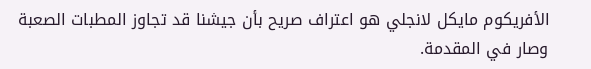الأفريكوم مايكل لانجلي هو اعتراف صريح بأن جيشنا قد تجاوز المطبات الصعبة وصار في المقدمة.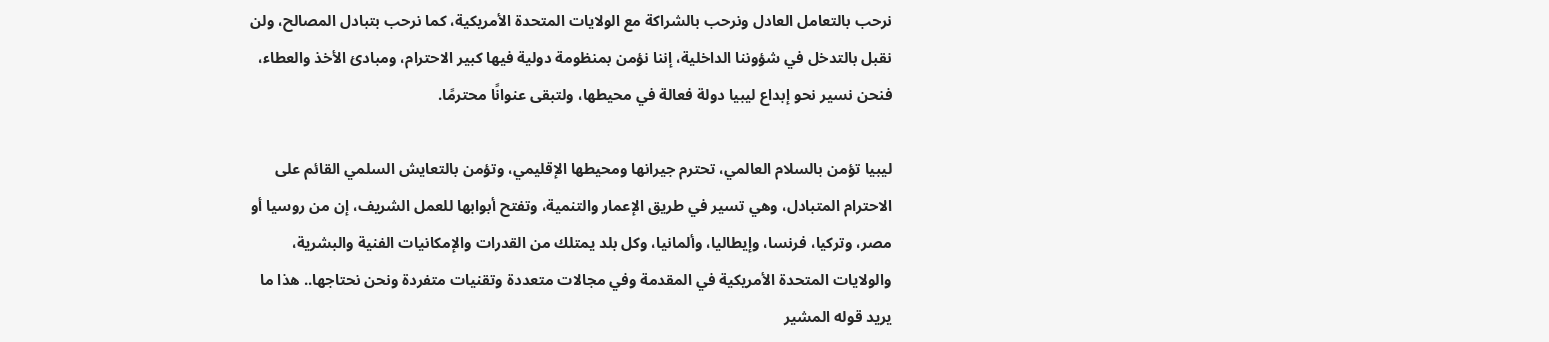نرحب بالتعامل العادل ونرحب بالشراكة مع الولايات المتحدة الأمريكية، كما نرحب بتبادل المصالح، ولن نقبل بالتدخل في شؤوننا الداخلية، إننا نؤمن بمنظومة دولية فيها كبير الاحترام، ومبادئ الأخذ والعطاء، فنحن نسير نحو إبداع ليبيا دولة فعالة في محيطها، ولتبقى عنوانًا محترمًا.

ليبيا تؤمن بالسلام العالمي، تحترم جيرانها ومحيطها الإقليمي، وتؤمن بالتعايش السلمي القائم على الاحترام المتبادل، وهي تسير في طريق الإعمار والتنمية، وتفتح أبوابها للعمل الشريف، إن من روسيا أو مصر، وتركيا، فرنسا، وإيطاليا، وألمانيا، وكل بلد يمتلك من القدرات والإمكانيات الفنية والبشرية، والولايات المتحدة الأمريكية في المقدمة وفي مجالات متعددة وتقنيات متفردة ونحن نحتاجها.. هذا ما يريد قوله المشير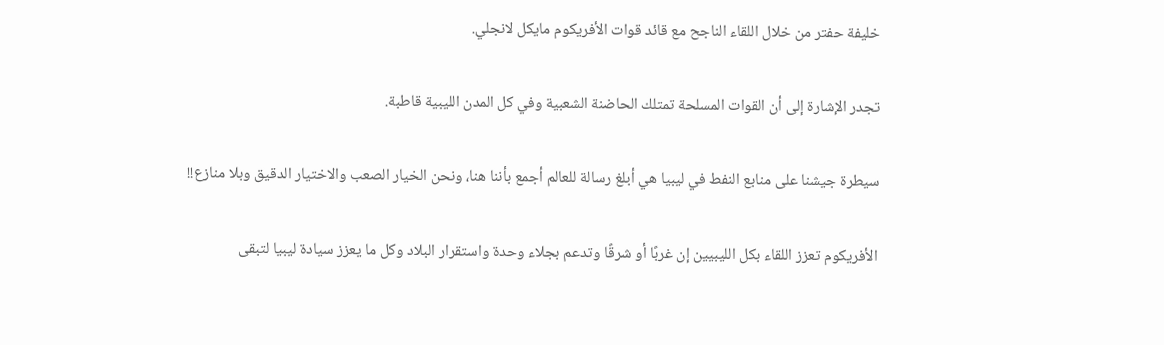خليفة حفتر من خلال اللقاء الناجح مع قائد قوات الأفريكوم مايكل لانجلي.

تجدر الإشارة إلى أن القوات المسلحة تمتلك الحاضنة الشعبية وفي كل المدن الليبية قاطبة.

سيطرة جيشنا على منابع النفط في ليبيا هي أبلغ رسالة للعالم أجمع بأننا هنا، ونحن الخيار الصعب والاختيار الدقيق وبلا منازع!!

الأفريكوم تعزز اللقاء بكل الليبيين إن غربًا أو شرقًا وتدعم بجلاء وحدة واستقرار البلاد وكل ما يعزز سيادة ليبيا لتبقى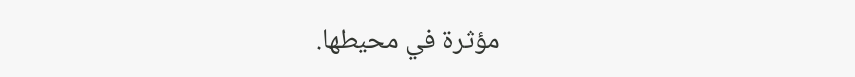مؤثرة في محيطها.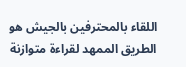اللقاء بالمحترفين بالجيش هو الطريق الممهد لقراءة متوازنة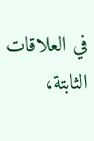في العلاقات الثابتة،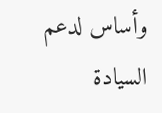وأساس لدعم السيادة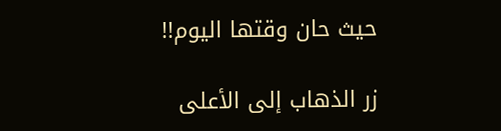حيث حان وقتها اليوم!!

زر الذهاب إلى الأعلى